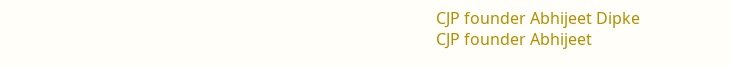CJP founder Abhijeet Dipke
CJP founder Abhijeet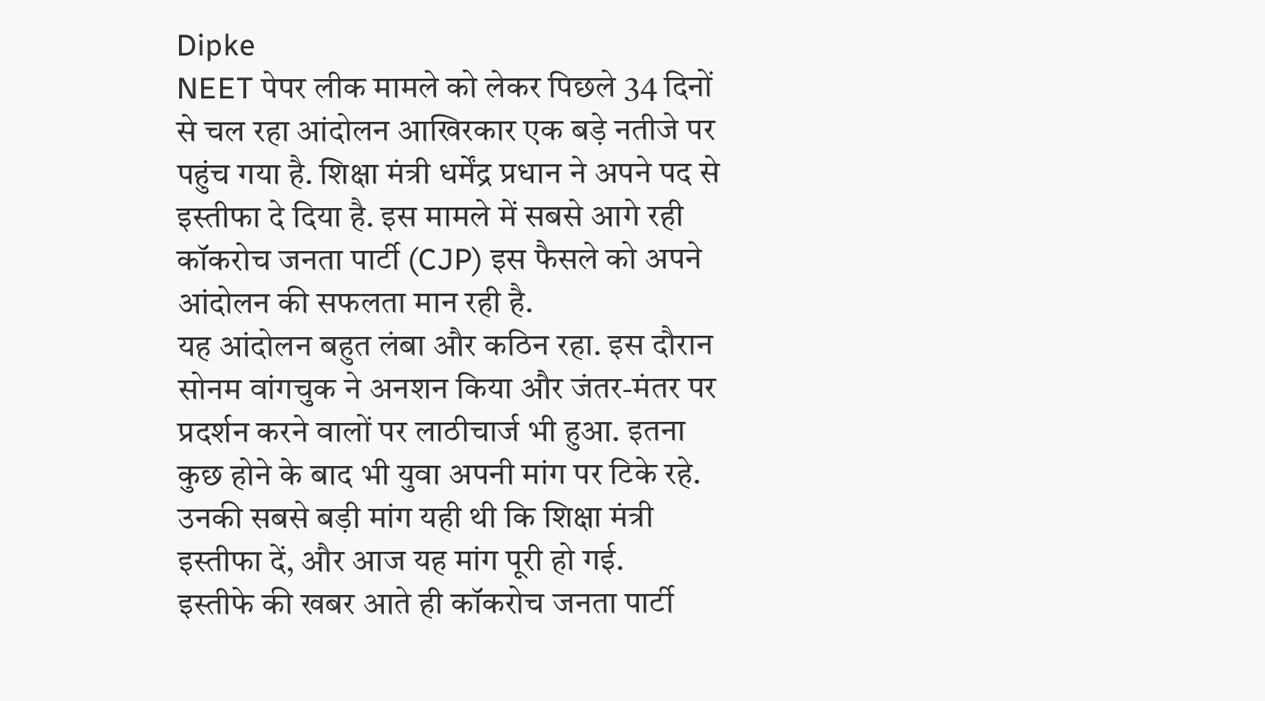Dipke
NEET पेपर लीक मामले को लेकर पिछले 34 दिनों से चल रहा आंदोलन आखिरकार एक बड़े नतीजे पर पहुंच गया है. शिक्षा मंत्री धर्मेंद्र प्रधान ने अपने पद से इस्तीफा दे दिया है. इस मामले में सबसे आगे रही कॉकरोच जनता पार्टी (CJP) इस फैसले को अपने आंदोलन की सफलता मान रही है.
यह आंदोलन बहुत लंबा और कठिन रहा. इस दौरान सोनम वांगचुक ने अनशन किया और जंतर-मंतर पर प्रदर्शन करने वालों पर लाठीचार्ज भी हुआ. इतना कुछ होने के बाद भी युवा अपनी मांग पर टिके रहे. उनकी सबसे बड़ी मांग यही थी कि शिक्षा मंत्री इस्तीफा दें, और आज यह मांग पूरी हो गई.
इस्तीफे की खबर आते ही कॉकरोच जनता पार्टी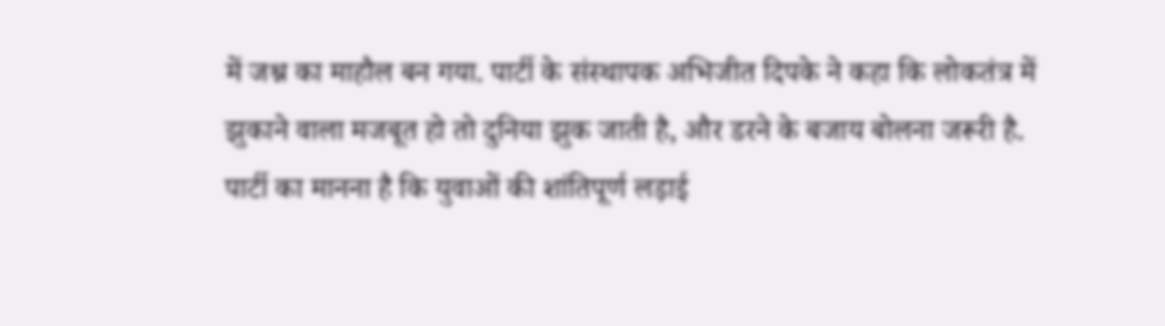में जश्न का माहौल बन गया. पार्टी के संस्थापक अभिजीत दिपके ने कहा कि लोकतंत्र में झुकाने वाला मजबूत हो तो दुनिया झुक जाती है, और डरने के बजाय बोलना जरूरी है. पार्टी का मानना है कि युवाओं की शांतिपूर्ण लड़ाई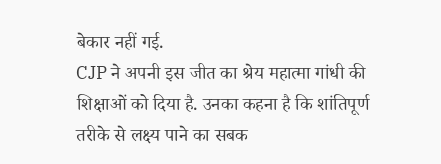बेकार नहीं गई.
CJP ने अपनी इस जीत का श्रेय महात्मा गांधी की शिक्षाओं को दिया है. उनका कहना है कि शांतिपूर्ण तरीके से लक्ष्य पाने का सबक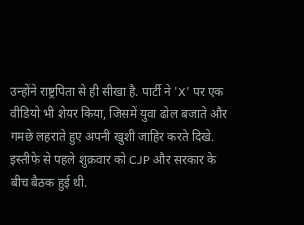उन्होंने राष्ट्रपिता से ही सीखा है. पार्टी ने 'X' पर एक वीडियो भी शेयर किया, जिसमें युवा ढोल बजाते और गमछे लहराते हुए अपनी खुशी जाहिर करते दिखे.
इस्तीफे से पहले शुक्रवार को CJP और सरकार के बीच बैठक हुई थी.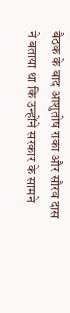बैठक के बाद आशुतोष राका और सौरव दास ने बताया था कि उन्होंने सरकार के सामने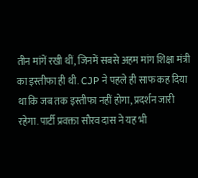तीन मांगें रखी थीं, जिनमें सबसे अहम मांग शिक्षा मंत्री का इस्तीफा ही थी. CJP ने पहले ही साफ कह दिया था कि जब तक इस्तीफा नहीं होगा, प्रदर्शन जारी रहेगा. पार्टी प्रवक्ता सौरव दास ने यह भी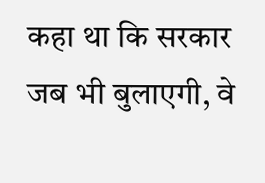कहा था कि सरकार जब भी बुलाएगी, वे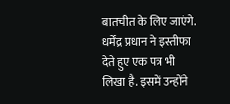बातचीत के लिए जाएंगे.
धर्मेंद्र प्रधान ने इस्तीफा देते हुए एक पत्र भी लिखा है. इसमें उन्होंने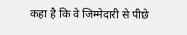कहा है कि वे जिम्मेदारी से पीछे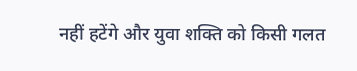नहीं हटेंगे और युवा शक्ति को किसी गलत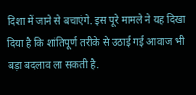दिशा में जाने से बचाएंगे. इस पूरे मामले ने यह दिखा दिया है कि शांतिपूर्ण तरीके से उठाई गई आवाज भी बड़ा बदलाव ला सकती है.